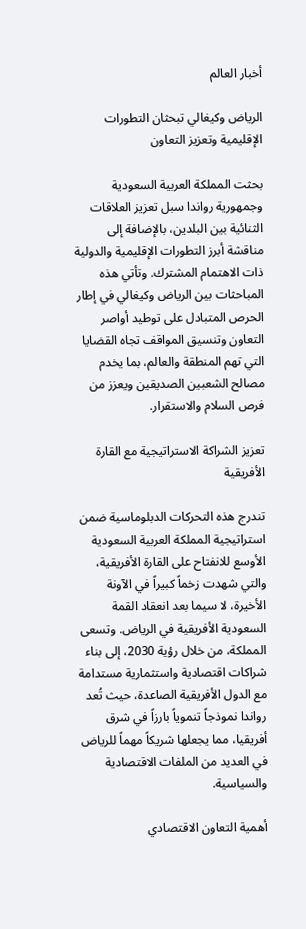أخبار العالم

الرياض وكيغالي تبحثان التطورات الإقليمية وتعزيز التعاون

بحثت المملكة العربية السعودية وجمهورية رواندا سبل تعزيز العلاقات الثنائية بين البلدين، بالإضافة إلى مناقشة أبرز التطورات الإقليمية والدولية ذات الاهتمام المشترك. وتأتي هذه المباحثات بين الرياض وكيغالي في إطار الحرص المتبادل على توطيد أواصر التعاون وتنسيق المواقف تجاه القضايا التي تهم المنطقة والعالم، بما يخدم مصالح الشعبين الصديقين ويعزز من فرص السلام والاستقرار.

تعزيز الشراكة الاستراتيجية مع القارة الأفريقية

تندرج هذه التحركات الدبلوماسية ضمن استراتيجية المملكة العربية السعودية الأوسع للانفتاح على القارة الأفريقية، والتي شهدت زخماً كبيراً في الآونة الأخيرة، لا سيما بعد انعقاد القمة السعودية الأفريقية في الرياض. وتسعى المملكة، من خلال رؤية 2030، إلى بناء شراكات اقتصادية واستثمارية مستدامة مع الدول الأفريقية الصاعدة، حيث تُعد رواندا نموذجاً تنموياً بارزاً في شرق أفريقيا، مما يجعلها شريكاً مهماً للرياض في العديد من الملفات الاقتصادية والسياسية.

أهمية التعاون الاقتصادي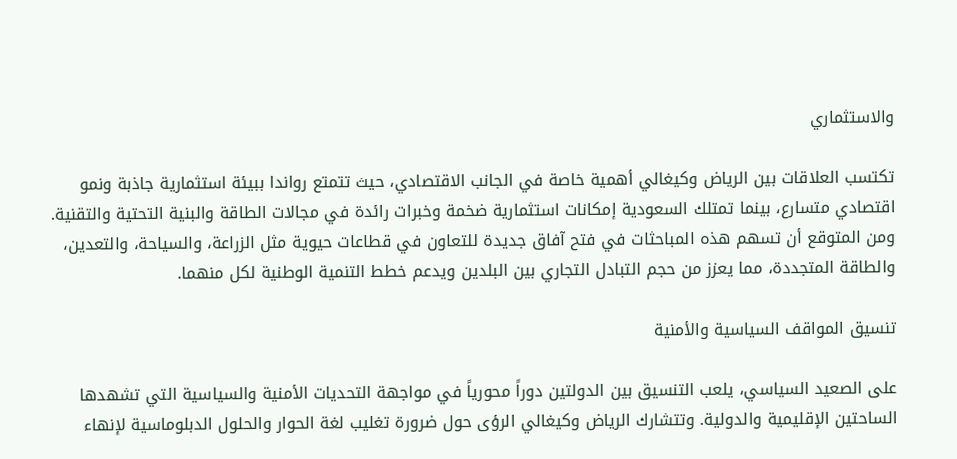والاستثماري

تكتسب العلاقات بين الرياض وكيغالي أهمية خاصة في الجانب الاقتصادي، حيث تتمتع رواندا ببيئة استثمارية جاذبة ونمو اقتصادي متسارع، بينما تمتلك السعودية إمكانات استثمارية ضخمة وخبرات رائدة في مجالات الطاقة والبنية التحتية والتقنية. ومن المتوقع أن تسهم هذه المباحثات في فتح آفاق جديدة للتعاون في قطاعات حيوية مثل الزراعة، والسياحة، والتعدين، والطاقة المتجددة، مما يعزز من حجم التبادل التجاري بين البلدين ويدعم خطط التنمية الوطنية لكل منهما.

تنسيق المواقف السياسية والأمنية

على الصعيد السياسي، يلعب التنسيق بين الدولتين دوراً محورياً في مواجهة التحديات الأمنية والسياسية التي تشهدها الساحتين الإقليمية والدولية. وتتشارك الرياض وكيغالي الرؤى حول ضرورة تغليب لغة الحوار والحلول الدبلوماسية لإنهاء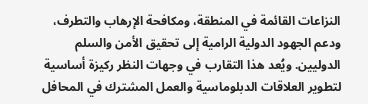النزاعات القائمة في المنطقة، ومكافحة الإرهاب والتطرف، ودعم الجهود الدولية الرامية إلى تحقيق الأمن والسلم الدوليين. ويُعد هذا التقارب في وجهات النظر ركيزة أساسية لتطوير العلاقات الدبلوماسية والعمل المشترك في المحافل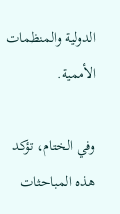الدولية والمنظمات الأممية.

وفي الختام، تؤكد هذه المباحثات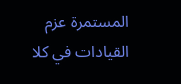المستمرة عزم القيادات في كلا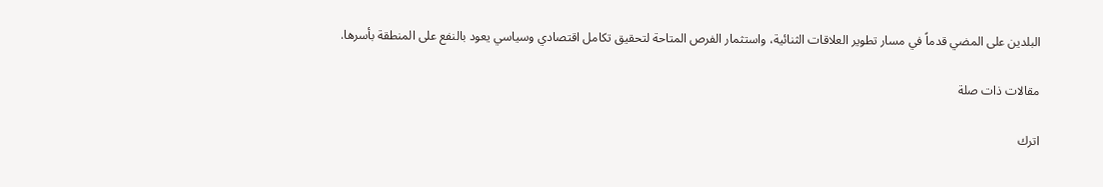البلدين على المضي قدماً في مسار تطوير العلاقات الثنائية، واستثمار الفرص المتاحة لتحقيق تكامل اقتصادي وسياسي يعود بالنفع على المنطقة بأسرها.

مقالات ذات صلة

اترك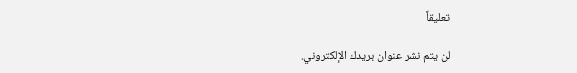تعليقاً

لن يتم نشر عنوان بريدك الإلكتروني.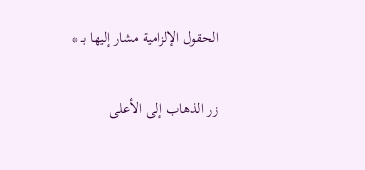الحقول الإلزامية مشار إليها بـ *

زر الذهاب إلى الأعلى